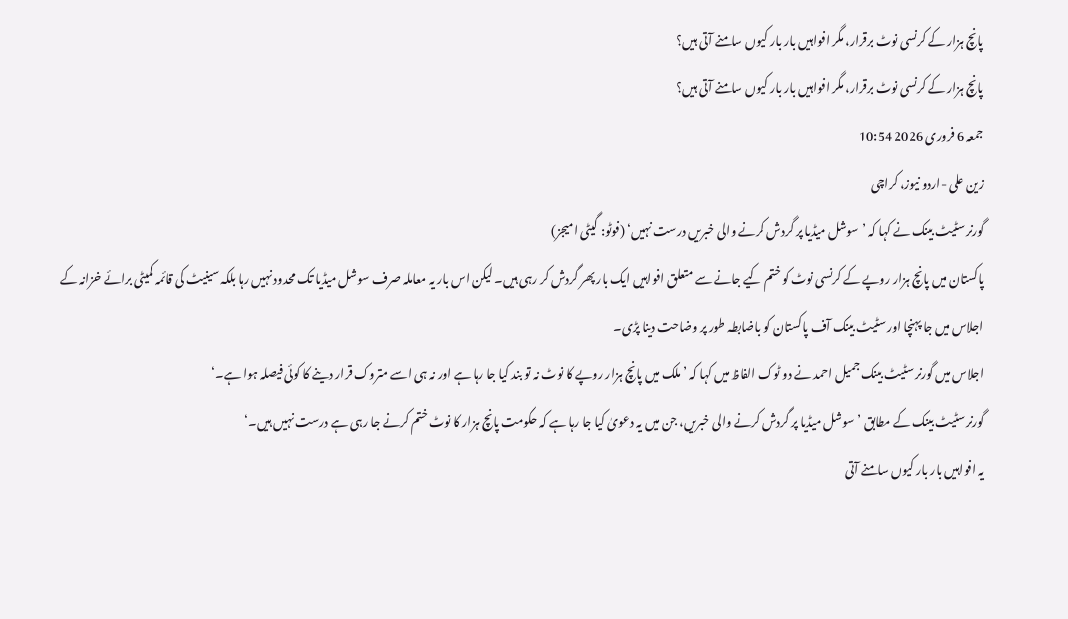پانچ ہزار کے کرنسی نوٹ برقرار، مگر افواہیں بار بار کیوں سامنے آتی ہیں؟
پانچ ہزار کے کرنسی نوٹ برقرار، مگر افواہیں بار بار کیوں سامنے آتی ہیں؟
جمعہ 6 فروری 2026 10:54
زین علی -اردو نیوز، کراچی
گورنر سٹیٹ بینک نے کہا کہ ’سوشل میڈیا پر گردش کرنے والی خبریں درست نہیں‘ (فوٹو: گیٹی امیجز)
پاکستان میں پانچ ہزار روپے کے کرنسی نوٹ کو ختم کیے جانے سے متعلق افواہیں ایک بار پھر گردش کر رہی ہیں۔ لیکن اس بار یہ معاملہ صرف سوشل میڈیا تک محدود نہیں رہا بلکہ سینیٹ کی قائمہ کمیٹی برائے خزانہ کے اجلاس میں جا پہنچا اور سٹیٹ بینک آف پاکستان کو باضابطہ طور پر وضاحت دینا پڑی۔
اجلاس میں گورنر سٹیٹ بینک جمیل احمد نے دو ٹوک الفاظ میں کہا کہ ’ملک میں پانچ ہزار روپے کا نوٹ نہ تو بند کیا جا رہا ہے اور نہ ہی اسے متروک قرار دینے کا کوئی فیصلہ ہوا ہے۔‘
گورنر سٹیٹ بینک کے مطابق ’سوشل میڈیا پر گردش کرنے والی خبریں، جن میں یہ دعویٰ کیا جا رہا ہے کہ حکومت پانچ ہزار کا نوٹ ختم کرنے جا رہی ہے درست نہیں ہیں۔‘
یہ افواہیں بار بار کیوں سامنے آتی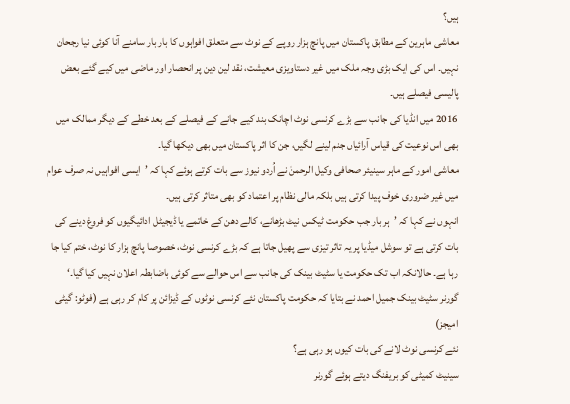ہیں؟
معاشی ماہرین کے مطابق پاکستان میں پانچ ہزار روپے کے نوٹ سے متعلق افواہوں کا بار بار سامنے آنا کوئی نیا رجحان نہیں۔ اس کی ایک بڑی وجہ ملک میں غیر دستاویزی معیشت، نقد لین دین پر انحصار اور ماضی میں کیے گئے بعض پالیسی فیصلے ہیں۔
2016 میں انڈیا کی جانب سے بڑے کرنسی نوٹ اچانک بند کیے جانے کے فیصلے کے بعد خطے کے دیگر ممالک میں بھی اس نوعیت کی قیاس آرائیاں جنم لینے لگیں، جن کا اثر پاکستان میں بھی دیکھا گیا۔
معاشی امور کے ماہر سینیئر صحافی وکیل الرحمنٰ نے اُردو نیوز سے بات کرتے ہوئے کہا کہ ’ایسی افواہیں نہ صرف عوام میں غیر ضروری خوف پیدا کرتی ہیں بلکہ مالی نظام پر اعتماد کو بھی متاثر کرتی ہیں۔
انہوں نے کہا کہ ’ہر بار جب حکومت ٹیکس نیٹ بڑھانے، کالے دھن کے خاتمے یا ڈیجیٹل ادائیگیوں کو فروغ دینے کی بات کرتی ہے تو سوشل میڈیا پر یہ تاثر تیزی سے پھیل جاتا ہے کہ بڑے کرنسی نوٹ، خصوصا پانچ ہزار کا نوٹ، ختم کیا جا رہا ہے۔ حالانکہ اب تک حکومت یا سٹیٹ بینک کی جانب سے اس حوالے سے کوئی باضابطہ اعلان نہیں کیا گیا۔‘
گورنر سٹیٹ بینک جمیل احمد نے بتایا کہ حکومت پاکستان نئے کرنسی نوٹوں کے ڈیزائن پر کام کر رہی ہے (فوٹو: گیٹی امیجز)
نئے کرنسی نوٹ لانے کی بات کیوں ہو رہی ہے؟
سینیٹ کمیٹی کو بریفنگ دیتے ہوئے گورنر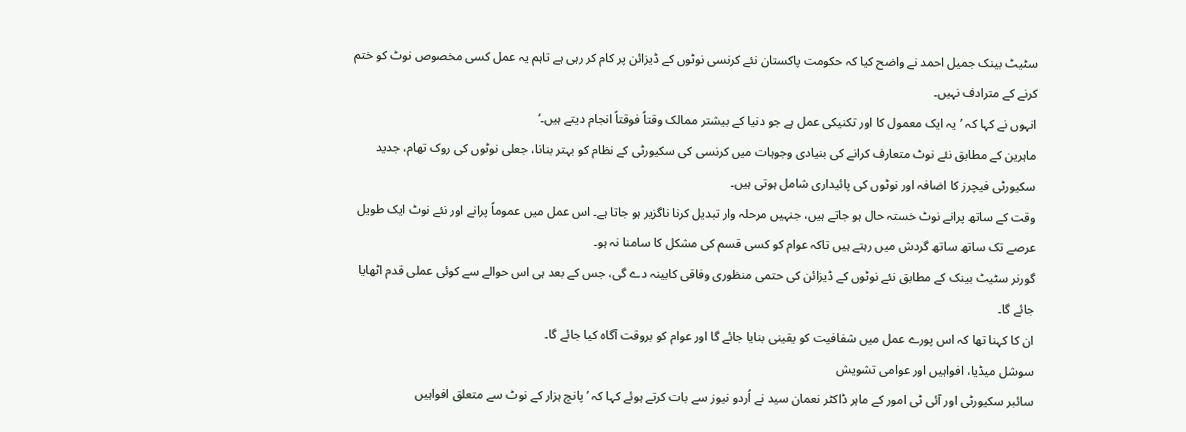سٹیٹ بینک جمیل احمد نے واضح کیا کہ حکومت پاکستان نئے کرنسی نوٹوں کے ڈیزائن پر کام کر رہی ہے تاہم یہ عمل کسی مخصوص نوٹ کو ختم کرنے کے مترادف نہیں۔
انہوں نے کہا کہ ’یہ ایک معمول کا اور تکنیکی عمل ہے جو دنیا کے بیشتر ممالک وقتاً فوقتاً انجام دیتے ہیں۔‘
ماہرین کے مطابق نئے نوٹ متعارف کرانے کی بنیادی وجوہات میں کرنسی کی سکیورٹی کے نظام کو بہتر بنانا، جعلی نوٹوں کی روک تھام، جدید سکیورٹی فیچرز کا اضافہ اور نوٹوں کی پائیداری شامل ہوتی ہیں۔
وقت کے ساتھ پرانے نوٹ خستہ حال ہو جاتے ہیں، جنہیں مرحلہ وار تبدیل کرنا ناگزیر ہو جاتا ہے۔ اس عمل میں عموماً پرانے اور نئے نوٹ ایک طویل عرصے تک ساتھ ساتھ گردش میں رہتے ہیں تاکہ عوام کو کسی قسم کی مشکل کا سامنا نہ ہو۔
گورنر سٹیٹ بینک کے مطابق نئے نوٹوں کے ڈیزائن کی حتمی منظوری وفاقی کابینہ دے گی، جس کے بعد ہی اس حوالے سے کوئی عملی قدم اٹھایا جائے گا۔
ان کا کہنا تھا کہ اس پورے عمل میں شفافیت کو یقینی بنایا جائے گا اور عوام کو بروقت آگاہ کیا جائے گا۔
سوشل میڈیا، افواہیں اور عوامی تشویش
سائبر سکیورٹی اور آئی ٹی امور کے ماہر ڈاکٹر نعمان سید نے اُردو نیوز سے بات کرتے ہوئے کہا کہ ’پانچ ہزار کے نوٹ سے متعلق افواہیں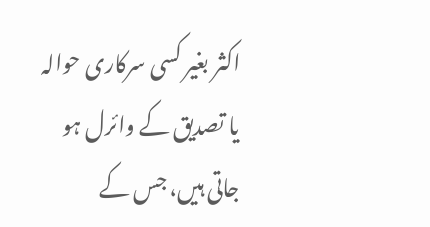اکثر بغیر کسی سرکاری حوالہ یا تصدیق کے وائرل ہو جاتی ہیں، جس کے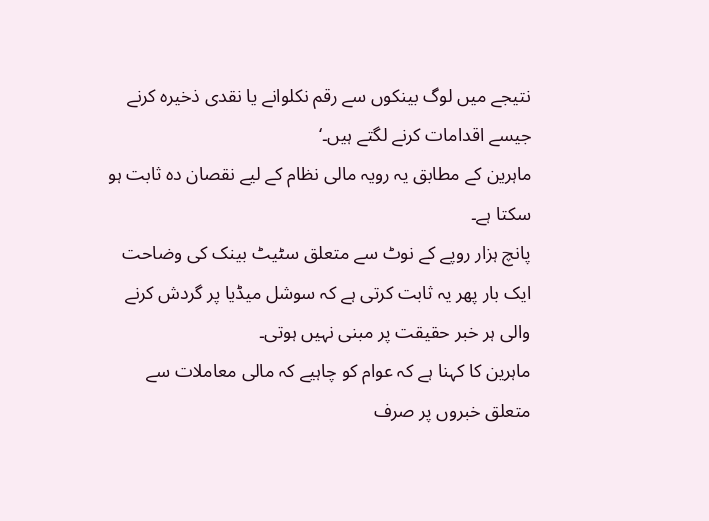نتیجے میں لوگ بینکوں سے رقم نکلوانے یا نقدی ذخیرہ کرنے جیسے اقدامات کرنے لگتے ہیں۔‘
ماہرین کے مطابق یہ رویہ مالی نظام کے لیے نقصان دہ ثابت ہو سکتا ہے۔
پانچ ہزار روپے کے نوٹ سے متعلق سٹیٹ بینک کی وضاحت ایک بار پھر یہ ثابت کرتی ہے کہ سوشل میڈیا پر گردش کرنے والی ہر خبر حقیقت پر مبنی نہیں ہوتی۔
ماہرین کا کہنا ہے کہ عوام کو چاہیے کہ مالی معاملات سے متعلق خبروں پر صرف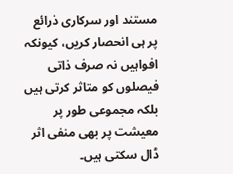مستند اور سرکاری ذرائع پر ہی انحصار کریں، کیونکہ افواہیں نہ صرف ذاتی فیصلوں کو متاثر کرتی ہیں بلکہ مجموعی طور پر معیشت پر بھی منفی اثر ڈال سکتی ہیں۔